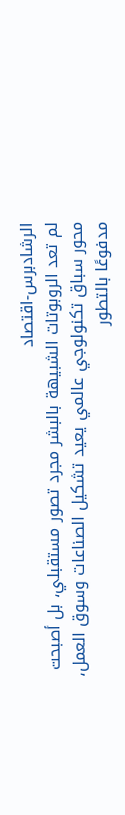الرشادبرس-اقتصاد
لم تعد الروبوتات الشبيهة بالبشر مجرد تصور مستقبلي، بل أصبحت محور سباق تكنولوجي عالمي يعيد تشكيل الصناعات وسوق العمل، مدفوعًا بالتطور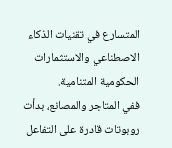المتسارع في تقنيات الذكاء الاصطناعي والاستثمارات الحكومية المتنامية.
ففي المتاجر والمصانع، بدأت روبوتات قادرة على التفاعل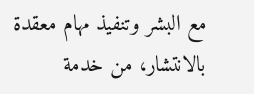مع البشر وتنفيذ مهام معقدة بالانتشار، من خدمة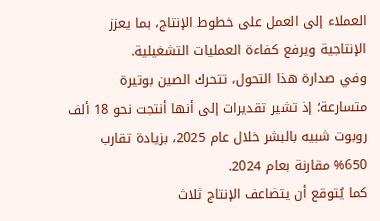العملاء إلى العمل على خطوط الإنتاج، بما يعزز الإنتاجية ويرفع كفاءة العمليات التشغيلية.
وفي صدارة هذا التحول، تتحرك الصين بوتيرة متسارعة؛ إذ تشير تقديرات إلى أنها أنتجت نحو 18 ألف روبوت شبيه بالبشر خلال عام 2025، بزيادة تقارب 650% مقارنة بعام 2024.
كما يُتوقع أن يتضاعف الإنتاج ثلاث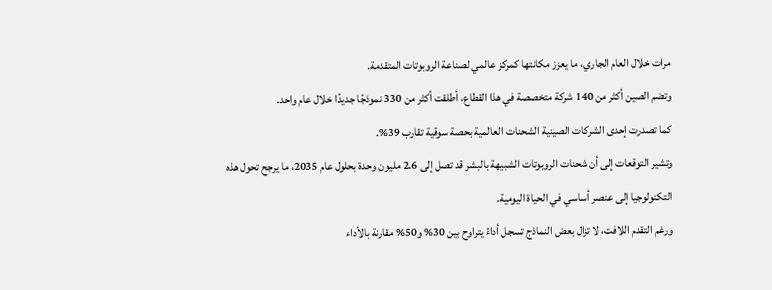مرات خلال العام الجاري، ما يعزز مكانتها كمركز عالمي لصناعة الروبوتات المتقدمة.
وتضم الصين أكثر من 140 شركة متخصصة في هذا القطاع، أطلقت أكثر من 330 نموذجًا جديدًا خلال عام واحد.
كما تصدرت إحدى الشركات الصينية الشحنات العالمية بحصة سوقية تقارب 39%.
وتشير التوقعات إلى أن شحنات الروبوتات الشبيهة بالبشر قد تصل إلى 2.6 مليون وحدة بحلول عام 2035، ما يرجح تحول هذه التكنولوجيا إلى عنصر أساسي في الحياة اليومية.
ورغم التقدم اللافت، لا تزال بعض النماذج تسجل أداءً يتراوح بين 30% و50% مقارنة بالأداء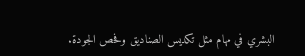البشري في مهام مثل تكديس الصناديق وفحص الجودة.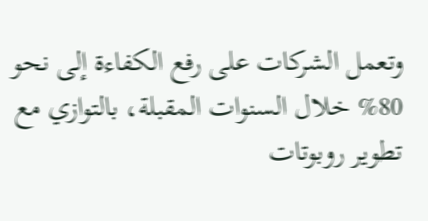وتعمل الشركات على رفع الكفاءة إلى نحو 80% خلال السنوات المقبلة، بالتوازي مع تطوير روبوتات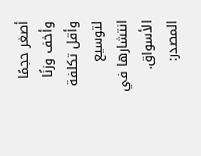أصغر حجمًا وأخف وزنًا وأقل تكلفة لتوسيع انتشارها في الأسواق.
المصدر: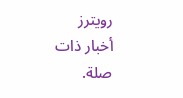رويترز
أخبار ذات صلة.